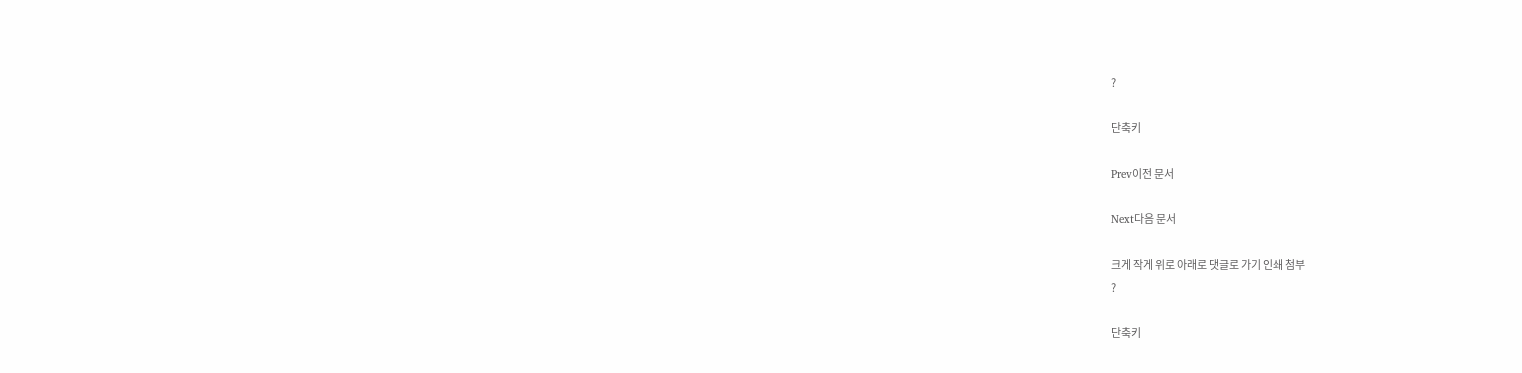?

단축키

Prev이전 문서

Next다음 문서

크게 작게 위로 아래로 댓글로 가기 인쇄 첨부
?

단축키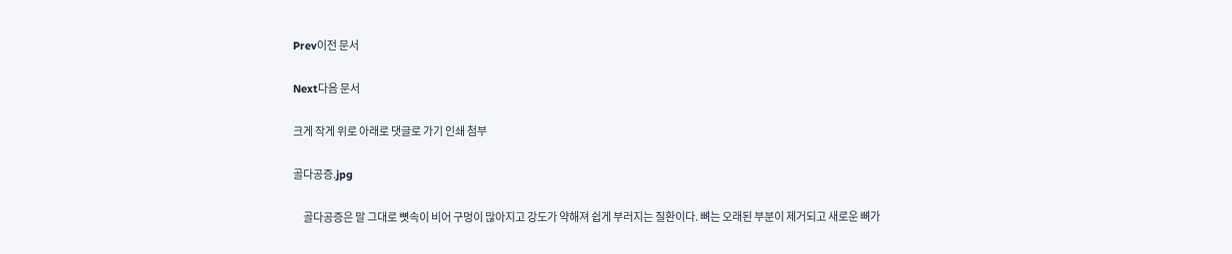Prev이전 문서

Next다음 문서

크게 작게 위로 아래로 댓글로 가기 인쇄 첨부

골다공증.jpg

     골다공증은 말 그대로 뼛속이 비어 구멍이 많아지고 강도가 약해져 쉽게 부러지는 질환이다. 뼈는 오래된 부분이 제거되고 새로운 뼈가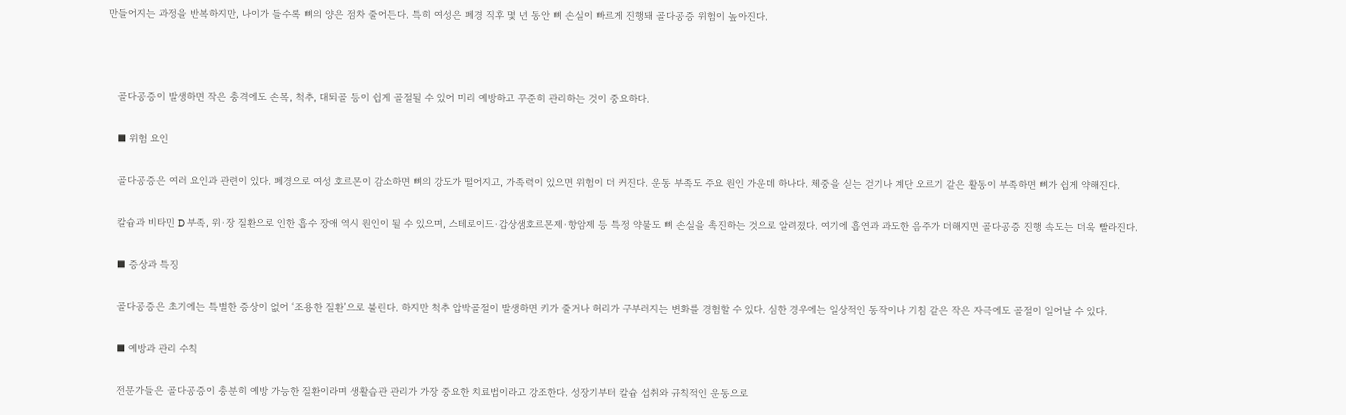만들어지는 과정을 반복하지만, 나이가 들수록 뼈의 양은 점차 줄어든다. 특히 여성은 폐경 직후 몇 년 동안 뼈 손실이 빠르게 진행돼 골다공증 위험이 높아진다.



   골다공증이 발생하면 작은 충격에도 손목, 척추, 대퇴골 등이 쉽게 골절될 수 있어 미리 예방하고 꾸준히 관리하는 것이 중요하다.

   ■ 위험 요인

   골다공증은 여러 요인과 관련이 있다. 폐경으로 여성 호르몬이 감소하면 뼈의 강도가 떨어지고, 가족력이 있으면 위험이 더 커진다. 운동 부족도 주요 원인 가운데 하나다. 체중을 싣는 걷기나 계단 오르기 같은 활동이 부족하면 뼈가 쉽게 약해진다.

   칼슘과 비타민 D 부족, 위·장 질환으로 인한 흡수 장애 역시 원인이 될 수 있으며, 스테로이드·갑상샘호르몬제·항암제 등 특정 약물도 뼈 손실을 촉진하는 것으로 알려졌다. 여기에 흡연과 과도한 음주가 더해지면 골다공증 진행 속도는 더욱 빨라진다.

   ■ 증상과 특징

   골다공증은 초기에는 특별한 증상이 없어 ‘조용한 질환’으로 불린다. 하지만 척추 압박골절이 발생하면 키가 줄거나 허리가 구부러지는 변화를 경험할 수 있다. 심한 경우에는 일상적인 동작이나 기침 같은 작은 자극에도 골절이 일어날 수 있다.

   ■ 예방과 관리 수칙

   전문가들은 골다공증이 충분히 예방 가능한 질환이라며 생활습관 관리가 가장 중요한 치료법이라고 강조한다. 성장기부터 칼슘 섭취와 규칙적인 운동으로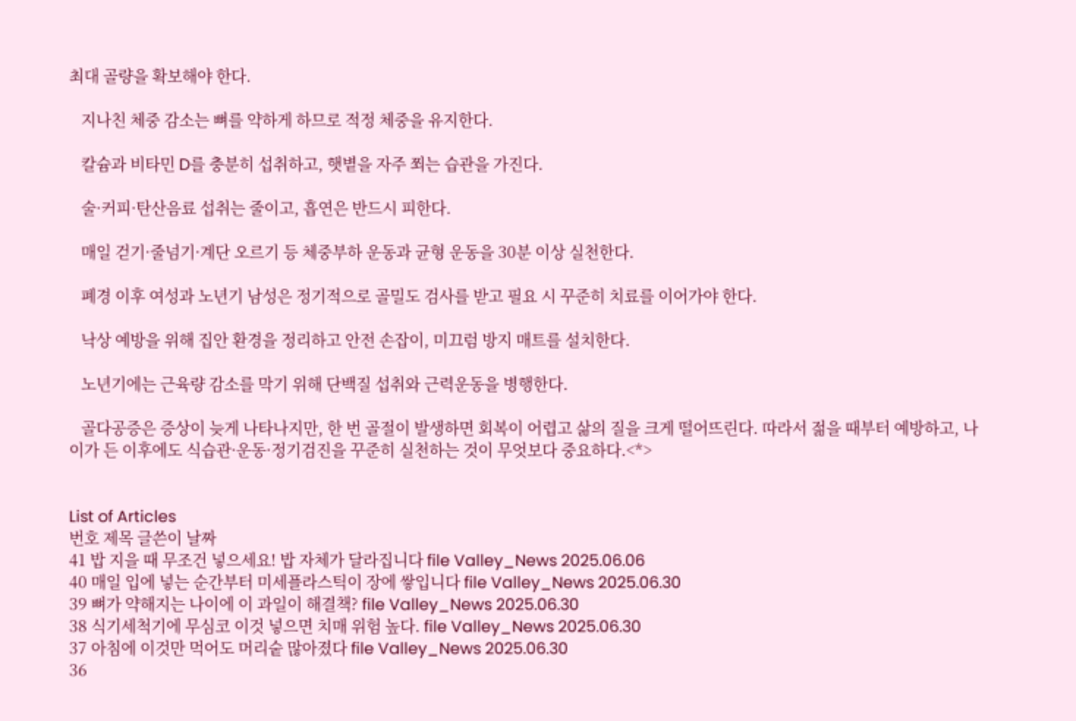최대 골량을 확보해야 한다.

   지나친 체중 감소는 뼈를 약하게 하므로 적정 체중을 유지한다.

   칼슘과 비타민 D를 충분히 섭취하고, 햇볕을 자주 쬐는 습관을 가진다.

   술·커피·탄산음료 섭취는 줄이고, 흡연은 반드시 피한다.

   매일 걷기·줄넘기·계단 오르기 등 체중부하 운동과 균형 운동을 30분 이상 실천한다.

   폐경 이후 여성과 노년기 남성은 정기적으로 골밀도 검사를 받고 필요 시 꾸준히 치료를 이어가야 한다.

   낙상 예방을 위해 집안 환경을 정리하고 안전 손잡이, 미끄럼 방지 매트를 설치한다.

   노년기에는 근육량 감소를 막기 위해 단백질 섭취와 근력운동을 병행한다.

   골다공증은 증상이 늦게 나타나지만, 한 번 골절이 발생하면 회복이 어렵고 삶의 질을 크게 떨어뜨린다. 따라서 젊을 때부터 예방하고, 나이가 든 이후에도 식습관·운동·정기검진을 꾸준히 실천하는 것이 무엇보다 중요하다.<*>


List of Articles
번호 제목 글쓴이 날짜
41 밥 지을 때 무조건 넣으세요! 밥 자체가 달라집니다 file Valley_News 2025.06.06
40 매일 입에 넣는 순간부터 미세플라스틱이 장에 쌓입니다 file Valley_News 2025.06.30
39 뼈가 약해지는 나이에 이 과일이 해결책? file Valley_News 2025.06.30
38 식기세척기에 무심코 이것 넣으면 치매 위험 높다. file Valley_News 2025.06.30
37 아침에 이것만 먹어도 머리숱 많아졌다 file Valley_News 2025.06.30
36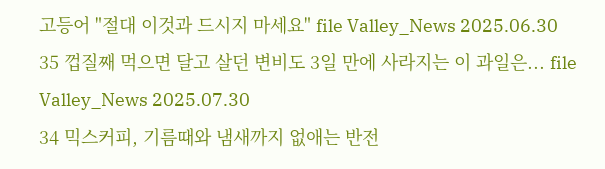고등어 "절대 이것과 드시지 마세요" file Valley_News 2025.06.30
35 껍질째 먹으면 달고 살던 변비도 3일 만에 사라지는 이 과일은... file Valley_News 2025.07.30
34 믹스커피, 기름때와 냄새까지 없애는 반전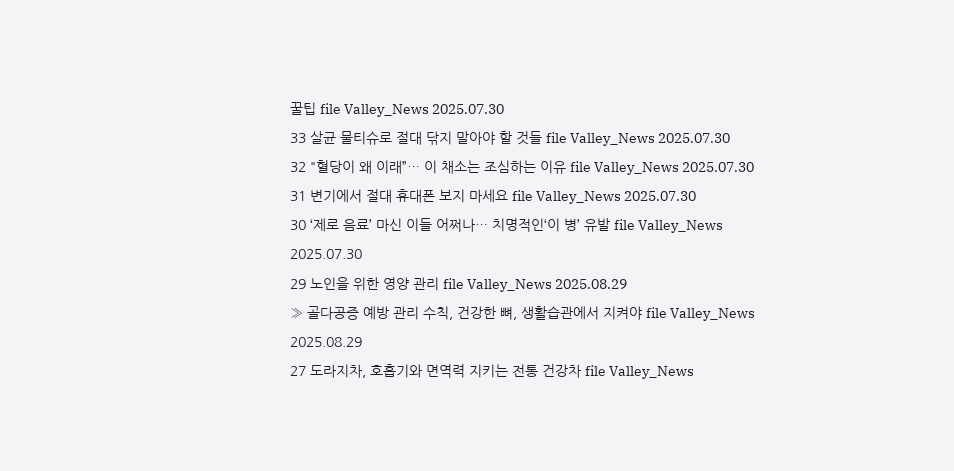꿀팁 file Valley_News 2025.07.30
33 살균 물티슈로 절대 닦지 말아야 할 것들 file Valley_News 2025.07.30
32 "혈당이 왜 이래”… 이 채소는 조심하는 이유 file Valley_News 2025.07.30
31 변기에서 절대 휴대폰 보지 마세요 file Valley_News 2025.07.30
30 ‘제로 음료’ 마신 이들 어쩌나… 치명적인‘이 병’ 유발 file Valley_News 2025.07.30
29 노인을 위한 영양 관리 file Valley_News 2025.08.29
» 골다공증 예방 관리 수칙, 건강한 뼈, 생활습관에서 지켜야 file Valley_News 2025.08.29
27 도라지차, 호흡기와 면역력 지키는 전통 건강차 file Valley_News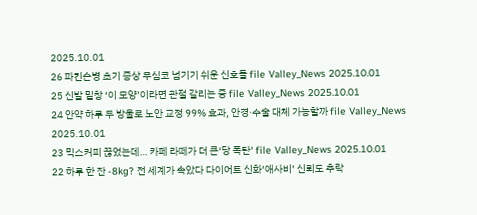2025.10.01
26 파킨슨병 초기 증상 무심코 넘기기 쉬운 신호들 file Valley_News 2025.10.01
25 신발 밑창 ‘이 모양’이라면 관절 갈리는 중 file Valley_News 2025.10.01
24 안약 하루 두 방울로 노안 교정 99% 효과, 안경·수술 대체 가능할까 file Valley_News 2025.10.01
23 믹스커피 끊었는데… 카페 라떼가 더 큰‘당 폭탄’ file Valley_News 2025.10.01
22 하루 한 잔 -8kg? 전 세계가 속았다 다이어트 신화‘애사비’ 신뢰도 추락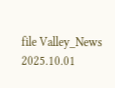file Valley_News 2025.10.01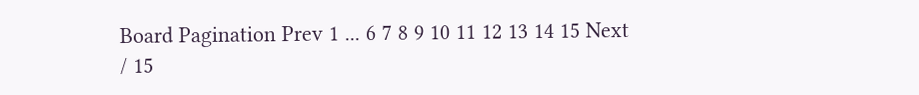Board Pagination Prev 1 ... 6 7 8 9 10 11 12 13 14 15 Next
/ 15